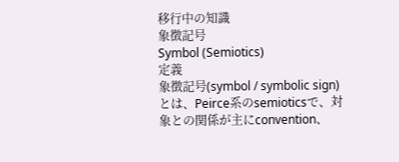移行中の知識
象徴記号
Symbol (Semiotics)
定義
象徴記号(symbol / symbolic sign)とは、Peirce系のsemioticsで、対象との関係が主にconvention、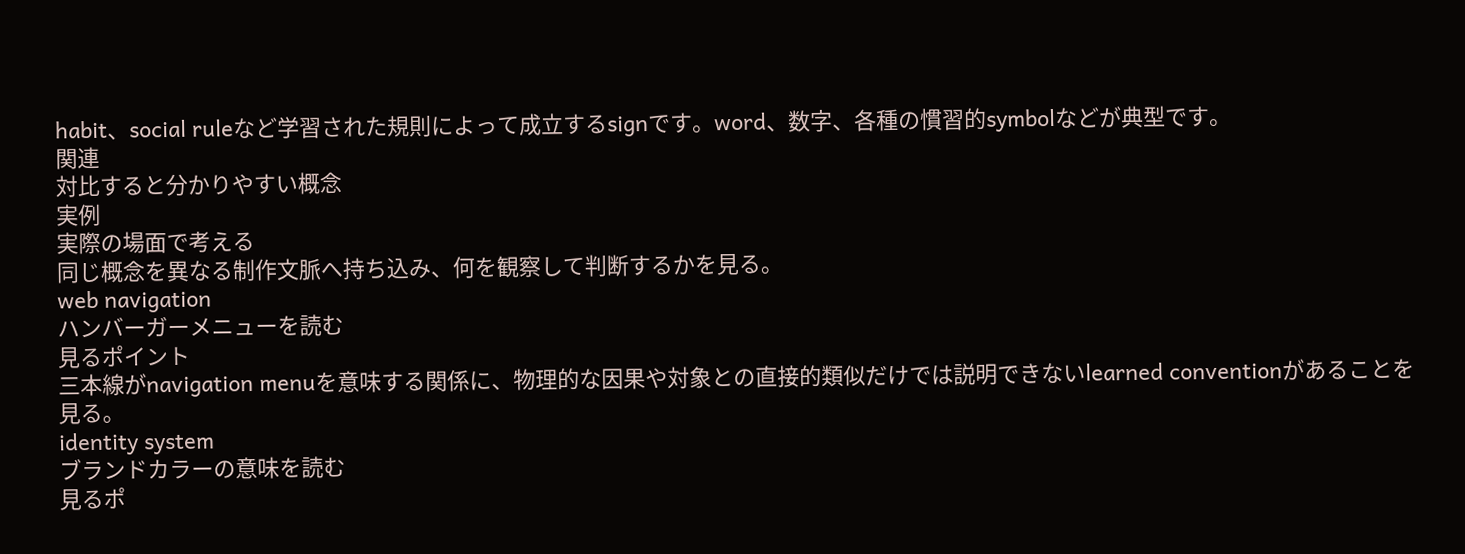habit、social ruleなど学習された規則によって成立するsignです。word、数字、各種の慣習的symbolなどが典型です。
関連
対比すると分かりやすい概念
実例
実際の場面で考える
同じ概念を異なる制作文脈へ持ち込み、何を観察して判断するかを見る。
web navigation
ハンバーガーメニューを読む
見るポイント
三本線がnavigation menuを意味する関係に、物理的な因果や対象との直接的類似だけでは説明できないlearned conventionがあることを見る。
identity system
ブランドカラーの意味を読む
見るポ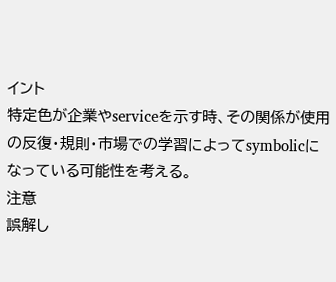イント
特定色が企業やserviceを示す時、その関係が使用の反復・規則・市場での学習によってsymbolicになっている可能性を考える。
注意
誤解し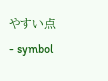やすい点
- symbol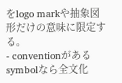をlogo markや抽象図形だけの意味に限定する。
- conventionがあるsymbolなら全文化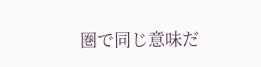圏で同じ意味だ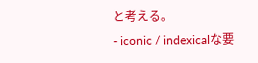と考える。
- iconic / indexicalな要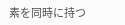素を同時に持つ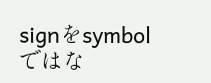signをsymbolではな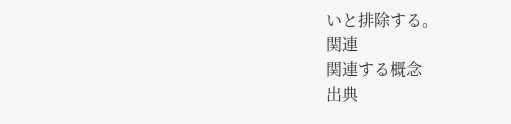いと排除する。
関連
関連する概念
出典